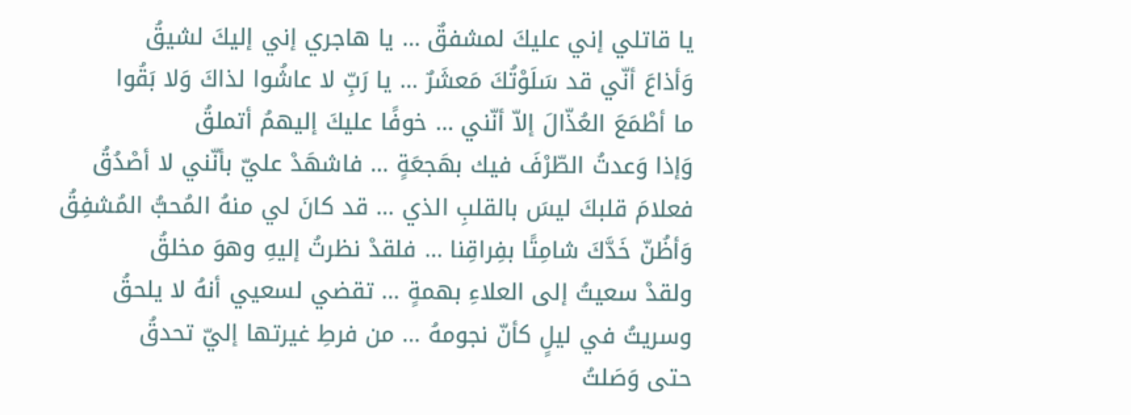يا قاتلي إني عليكَ لمشفقٌ … يا هاجري إني إليكَ لشيقُ
وَأذاعَ أنّي قد سَلَوْتُكَ مَعشَرٌ … يا رَبِّ لا عاشُوا لذاكَ وَلا بَقُوا
ما أطْمَعَ العُذّالَ إلاّ أنّني … خوفًا عليكَ إليهمُ أتملقُ
وَإذا وَعدتُ الطّرْفَ فيك بهَجعَةٍ … فاشهَدْ عليّ بأنّني لا أصْدُقُ
فعلامَ قلبكَ ليسَ بالقلبِ الذي … قد كانَ لي منهُ المُحبُّ المُشفِقُ
وَأظُنّ خَدَّكَ شامِتًا بفِراقِنا … فلقدْ نظرتُ إليهِ وهوَ مخلقُ
ولقدْ سعيتُ إلى العلاءِ بهمةٍ … تقضي لسعيي أنهُ لا يلحقُ
وسريتُ في ليلٍ كأنّ نجومهُ … من فرطِ غيرتها إليّ تحدقُ
حتى وَصَلتُ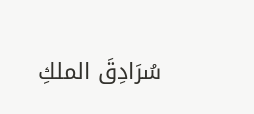سُرَادِقَ الملكِ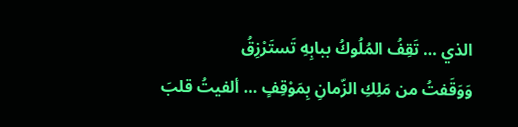الذي … تَقِفُ المُلُوكُ ببابِهِ تَستَرْزِقُ
وَوَقَفتُ من مَلِكِ الزّمانِ بِمَوْقِفٍ … ألفيتُ قلبَ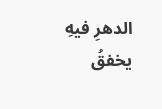الدهرِ فيهِ يخفقُ